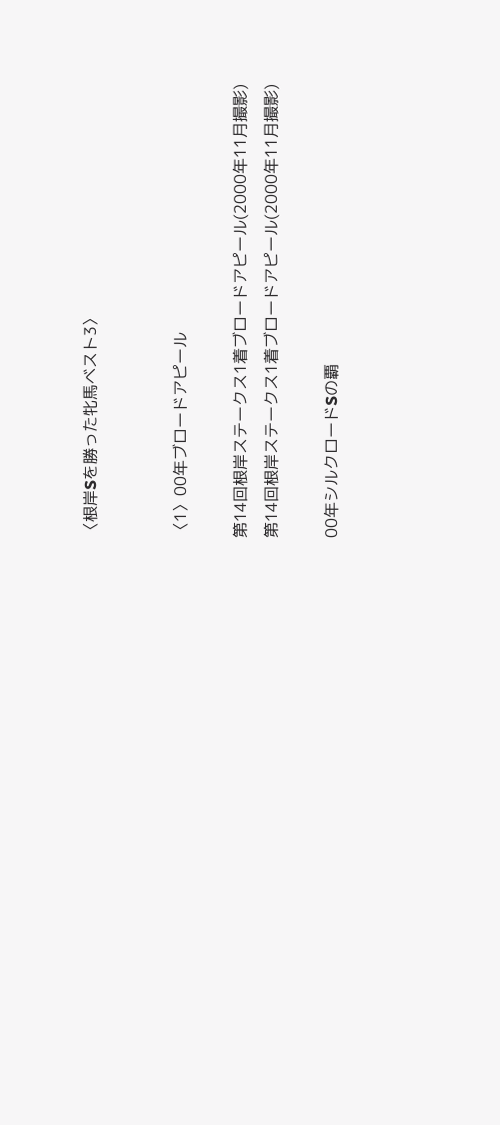〈根岸Sを勝った牝馬ベスト3〉


〈1〉00年ブロードアピール

第14回根岸ステークス1着ブロードアピール(2000年11月撮影)
第14回根岸ステークス1着ブロードアピール(2000年11月撮影)

00年シルクロードSの覇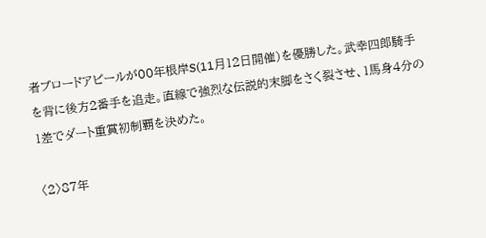者ブロードアピールが00年根岸S(11月12日開催)を優勝した。武幸四郎騎手を背に後方2番手を追走。直線で強烈な伝説的末脚をさく裂させ、1馬身4分の1差でダート重賞初制覇を決めた。

〈2〉87年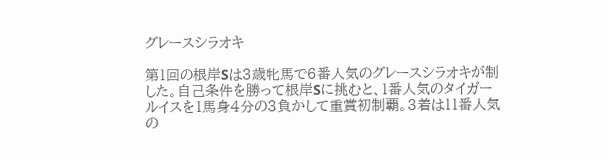グレースシラオキ

第1回の根岸Sは3歳牝馬で6番人気のグレースシラオキが制した。自己条件を勝って根岸Sに挑むと、1番人気のタイガールイスを1馬身4分の3負かして重賞初制覇。3着は11番人気の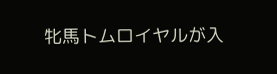牝馬トムロイヤルが入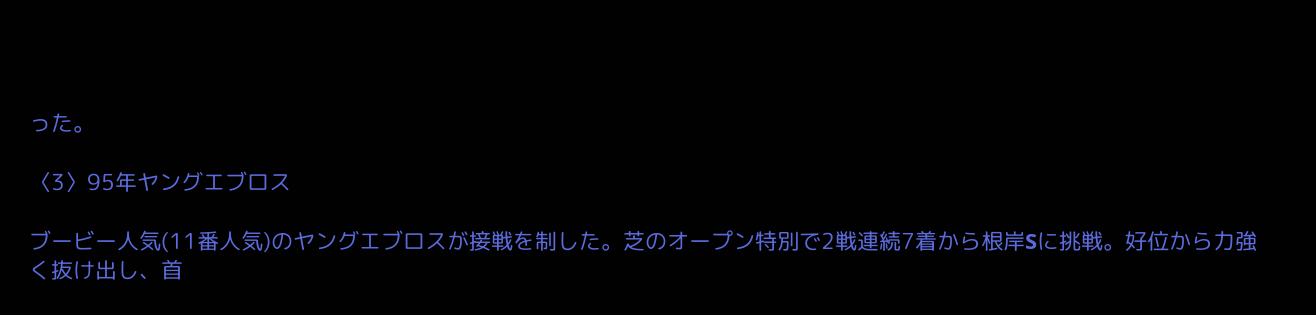った。

〈3〉95年ヤングエブロス

ブービー人気(11番人気)のヤングエブロスが接戦を制した。芝のオープン特別で2戦連続7着から根岸Sに挑戦。好位から力強く抜け出し、首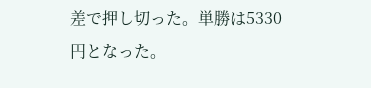差で押し切った。単勝は5330円となった。